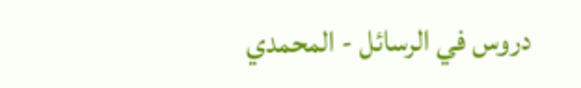دروس في الرسائل - المحمدي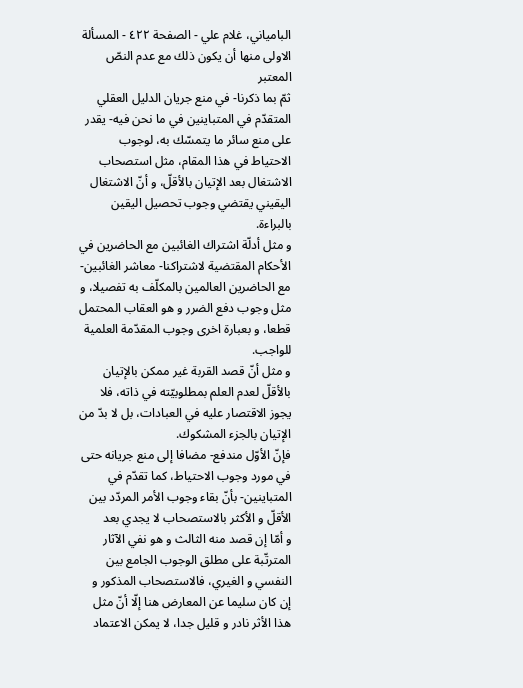البامياني، غلام علي - الصفحة ٤٢٢ - المسألة الاولى منها أن يكون ذلك مع عدم النصّ المعتبر
ثمّ بما ذكرنا- في منع جريان الدليل العقلي المتقدّم في المتباينين في ما نحن فيه- يقدر على منع سائر ما يتمسّك به، لوجوب الاحتياط في هذا المقام، مثل استصحاب الاشتغال بعد الإتيان بالأقلّ، و أنّ الاشتغال اليقيني يقتضي وجوب تحصيل اليقين بالبراءة.
و مثل أدلّة اشتراك الغائبين مع الحاضرين في الأحكام المقتضية لاشتراكنا- معاشر الغائبين- مع الحاضرين العالمين بالمكلّف به تفصيلا، و مثل وجوب دفع الضرر و هو العقاب المحتمل قطعا، و بعبارة اخرى وجوب المقدّمة العلمية للواجب.
و مثل أنّ قصد القربة غير ممكن بالإتيان بالأقلّ لعدم العلم بمطلوبيّته في ذاته، فلا يجوز الاقتصار عليه في العبادات، بل لا بدّ من الإتيان بالجزء المشكوك.
فإنّ الأوّل مندفع- مضافا إلى منع جريانه حتى في مورد وجوب الاحتياط، كما تقدّم في المتباينين- بأنّ بقاء وجوب الأمر المردّد بين الأقلّ و الأكثر بالاستصحاب لا يجدي بعد
و أمّا إن قصد منه الثالث و هو نفي الآثار المترتّبة على مطلق الوجوب الجامع بين النفسي و الغيري، فالاستصحاب المذكور و إن كان سليما عن المعارض هنا إلّا أنّ مثل هذا الأثر نادر و قليل جدا، لا يمكن الاعتماد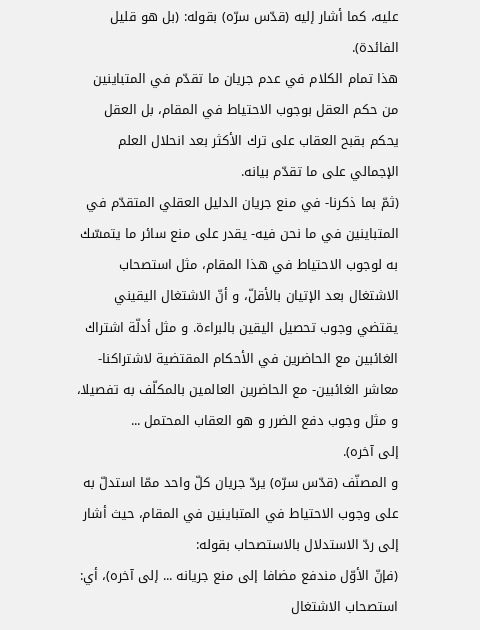عليه، كما أشار إليه (قدّس سرّه) بقوله: (بل هو قليل الفائدة).
هذا تمام الكلام في عدم جريان ما تقدّم في المتباينين من حكم العقل بوجوب الاحتياط في المقام، بل العقل يحكم بقبح العقاب على ترك الأكثر بعد انحلال العلم الإجمالي على ما تقدّم بيانه.
(ثمّ بما ذكرنا- في منع جريان الدليل العقلي المتقدّم في المتباينين في ما نحن فيه- يقدر على منع سائر ما يتمسّك به لوجوب الاحتياط في هذا المقام، مثل استصحاب الاشتغال بعد الإتيان بالأقلّ، و أنّ الاشتغال اليقيني يقتضي وجوب تحصيل اليقين بالبراءة. و مثل أدلّة اشتراك الغائبين مع الحاضرين في الأحكام المقتضية لاشتراكنا- معاشر الغائبين- مع الحاضرين العالمين بالمكلّف به تفصيلا، و مثل وجوب دفع الضرر و هو العقاب المحتمل ...
إلى آخره).
و المصنّف (قدّس سرّه) يردّ جريان كلّ واحد ممّا استدلّ به على وجوب الاحتياط في المتباينين في المقام، حيث أشار إلى ردّ الاستدلال بالاستصحاب بقوله:
(فإنّ الأوّل مندفع مضافا إلى منع جريانه ... إلى آخره)، أي: استصحاب الاشتغال